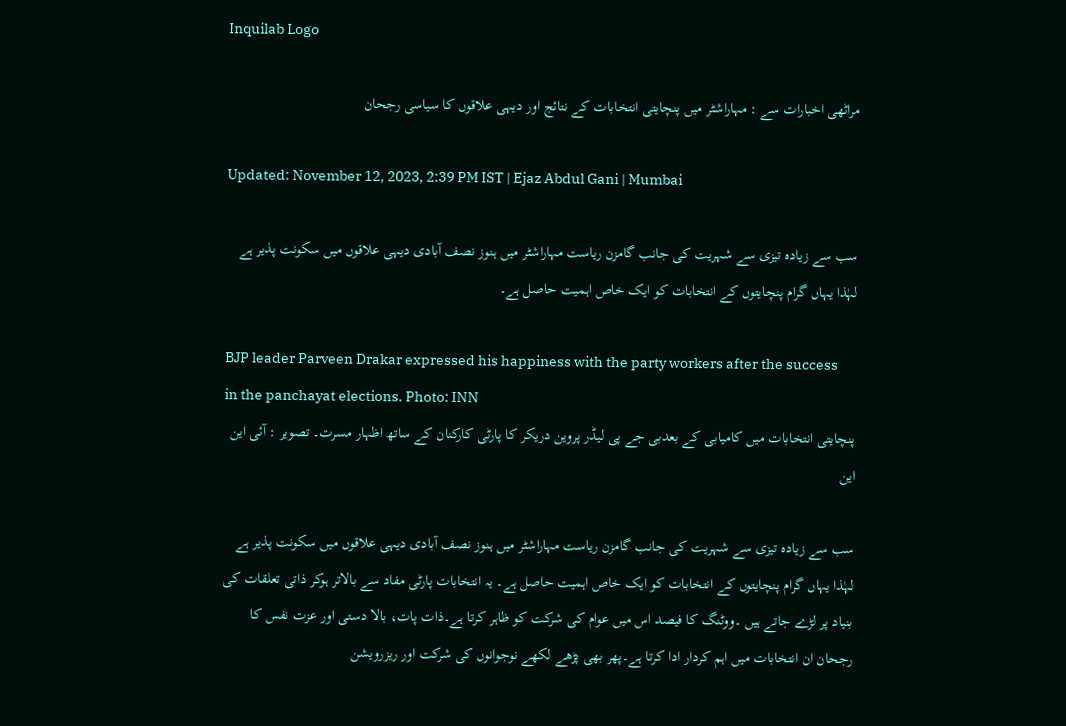Inquilab Logo

مراٹھی اخبارات سے : مہاراشٹر میں پنچایتی انتخابات کے نتائج اور دیہی علاقوں کا سیاسی رجحان

Updated: November 12, 2023, 2:39 PM IST | Ejaz Abdul Gani | Mumbai

سب سے زیادہ تیزی سے شہریت کی جانب گامزن ریاست مہاراشٹر میں ہنوز نصف آبادی دیہی علاقوں میں سکونت پذیر ہے لہٰذا یہاں گرام پنچایتوں کے انتخابات کو ایک خاص اہمیت حاصل ہے۔

BJP leader Parveen Drakar expressed his happiness with the party workers after the success in the panchayat elections. Photo: INN
پنچایتی انتخابات میں کامیابی کے بعدبی جے پی لیڈر پروین دریکر کا پارٹی کارکنان کے ساتھ اظہار مسرت۔ تصویر : آئی این این

سب سے زیادہ تیزی سے شہریت کی جانب گامزن ریاست مہاراشٹر میں ہنوز نصف آبادی دیہی علاقوں میں سکونت پذیر ہے لہٰذا یہاں گرام پنچایتوں کے انتخابات کو ایک خاص اہمیت حاصل ہے۔ یہ انتخابات پارٹی مفاد سے بالاتر ہوکر ذاتی تعلقات کی بنیاد پر لڑے جاتے ہیں ۔ووٹنگ کا فیصد اس میں عوام کی شرکت کو ظاہر کرتا ہے۔ذات پات، بالا دستی اور عزت نفس کا رجحان ان انتخابات میں اہم کردار ادا کرتا ہے۔پھر بھی پڑھے لکھے نوجوانوں کی شرکت اور ریزرویشن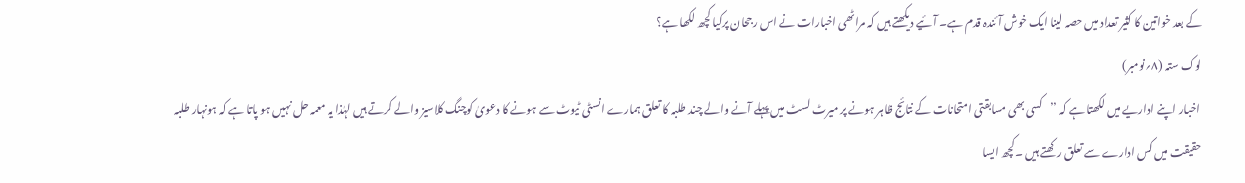کے بعد خواتین کا کثیر تعداد میں حصہ لینا ایک خوش آئندہ قدم ہے۔ آئیے دیکھتے ہیں کہ مراٹھی اخبارات نے اس رجحان پرکیا کچھ لکھا ہے؟
لوک ستہ (۸؍نومبر)
 اخبار اپنے اداریے میں لکھتا ہے کہ ’’کسی بھی مسابقتی امتحانات کے نتائج ظاہر ہونے پر میرٹ لسٹ میں پہلے آنے والے چند طلبہ کا تعلق ہمارے انسٹی ٹیوٹ سے ہونے کا دعویٰ کوچنگ کلاسیز والے کرتے ہیں لہٰذا یہ معمہ حل نہیں ہو پاتا ہے کہ ہونہار طلبہ حقیقت میں کس ادارے سے تعلق رکھتے ہیں ۔کچھ ایسا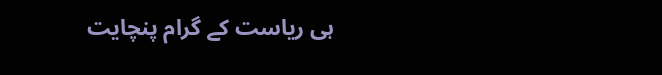ہی ریاست کے گرام پنچایت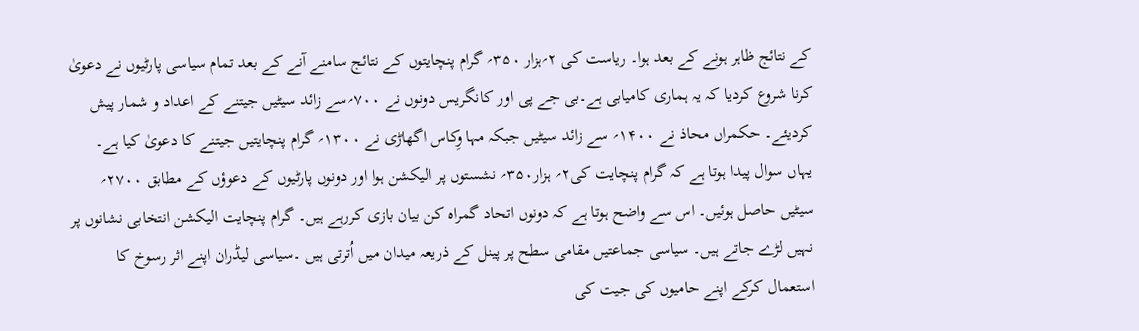کے نتائج ظاہر ہونے کے بعد ہوا۔ ریاست کی ۲؍ہزار ۳۵۰؍ گرام پنچایتوں کے نتائج سامنے آنے کے بعد تمام سیاسی پارٹیوں نے دعویٰ کرنا شروع کردیا کہ یہ ہماری کامیابی ہے۔بی جے پی اور کانگریس دونوں نے ۷۰۰؍سے زائد سیٹیں جیتنے کے اعداد و شمار پیش کردیئے۔ حکمراں محاذ نے ۱۴۰۰؍ سے زائد سیٹیں جبکہ مہا وِکاس اگھاڑی نے ۱۳۰۰؍ گرام پنچایتیں جیتنے کا دعویٰ کیا ہے۔ یہاں سوال پیدا ہوتا ہے کہ گرام پنچایت کی۲؍ ہزار۳۵۰؍ نشستوں پر الیکشن ہوا اور دونوں پارٹیوں کے دعوؤں کے مطابق ۲۷۰۰؍ سیٹیں حاصل ہوئیں۔ اس سے واضح ہوتا ہے کہ دونوں اتحاد گمراہ کن بیان بازی کررہے ہیں۔ گرام پنچایت الیکشن انتخابی نشانوں پر نہیں لڑے جاتے ہیں۔ سیاسی جماعتیں مقامی سطح پر پینل کے ذریعہ میدان میں اُترتی ہیں ۔سیاسی لیڈران اپنے اثر رسوخ کا استعمال کرکے اپنے حامیوں کی جیت کی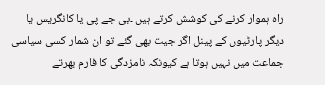راہ ہموار کرنے کی کوشش کرتے ہیں ۔بی جے پی یا کانگریس یا دیگر پارٹیوں کے پینل اگر جیت بھی گئے تو ان شمار کسی سیاسی جماعت میں نہیں ہوتا ہے کیونکہ نامزدگی کا فارم بھرتے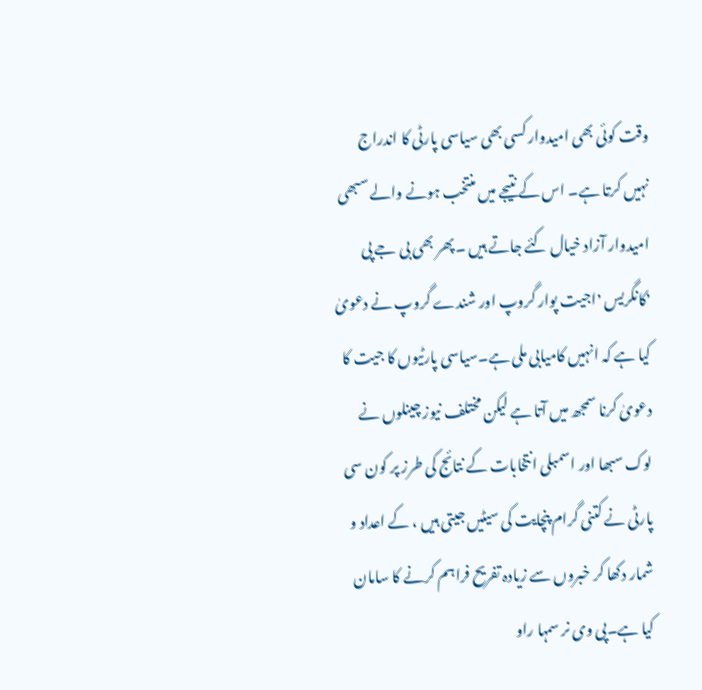وقت کوئی بھی امیدوار کسی بھی سیاسی پارٹی کا اندراج نہیں کرتا ہے۔ اس کے نتیجے میں منتخب ہونے والے سبھی امیدوار آزاد خیال کئے جاتے ہیں ۔پھر بھی بی جے پی ٬کانگریس ٬اجیت پوار گروپ اور شندے گروپ نے دعویٰ کیا ہے کہ انہیں کامیابی ملی ہے۔سیاسی پارٹیوں کا جیت کا دعویٰ کرنا سمجھ میں آتا ہے لیکن مختلف نیوز چینلوں نے لوک سبھا اور اسمبلی انتخابات کے نتائج کی طرز پر کون سی پارٹی نے کتنی گرام پنچایت کی سیٹیں جیتی ہیں ، کے اعداد و شمار دکھا کر خبروں سے زیادہ تفریح فراہم کرنے کا سامان کیا ہے۔پی وی نر سمہا راو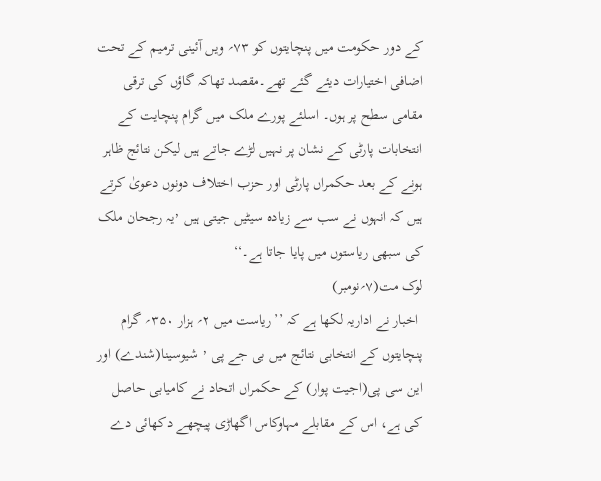کے دور حکومت میں پنچایتوں کو ۷۳؍ ویں آئینی ترمیم کے تحت اضافی اختیارات دیئے گئے تھے۔مقصد تھاکہ گاؤں کی ترقی مقامی سطح پر ہوں۔ اسلئے پورے ملک میں گرام پنچایت کے انتخابات پارٹی کے نشان پر نہیں لڑے جاتے ہیں لیکن نتائج ظاہر ہونے کے بعد حکمراں پارٹی اور حزب اختلاف دونوں دعویٰ کرتے ہیں کہ انہوں نے سب سے زیادہ سیٹیں جیتی ہیں ٬یہ رجحان ملک کی سبھی ریاستوں میں پایا جاتا ہے۔‘‘
لوک مت(۷؍نومبر)
 اخبار نے اداریہ لکھا ہے کہ ’’ریاست میں ۲؍ ہزار ۳۵۰؍ گرام پنچایتوں کے انتخابی نتائج میں بی جے پی ٬ شیوسینا(شندے) اور این سی پی(اجیت پوار) کے حکمراں اتحاد نے کامیابی حاصل کی ہے، اس کے مقابلے مہاوکاس اگھاڑی پیچھے دکھائی دے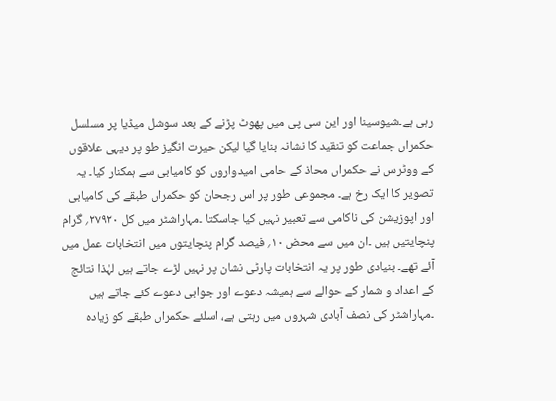رہی ہے۔شیوسینا اور این سی پی میں پھوٹ پڑنے کے بعد سوشل میڈیا پر مسلسل حکمراں جماعت کو تنقید کا نشانہ بنایا گیا لیکن حیرت انگیز طو پر دیہی علاقوں کے ووٹرس نے حکمراں محاذ کے حامی امیدواروں کو کامیابی سے ہمکنار کیا۔ یہ تصویر کا ایک رخ ہے۔ مجموعی طور پر اس رجحان کو حکمراں طبقے کی کامیابی اور اپوزیشن کی ناکامی سے تعبیر نہیں کیا جاسکتا ۔مہاراشٹر میں کل ۲۷۹۲۰؍ گرام پنچایتیں ہیں ۔ان میں سے محض ۱۰؍ فیصد گرام پنچایتوں میں انتخابات عمل میں آئے تھے۔ بنیادی طور پر یہ انتخابات پارٹی نشان پر نہیں لڑے جاتے ہیں لہٰذا نتائج کے اعداد و شمار کے حوالے سے ہمیشہ دعوے اور جوابی دعوے کئے جاتے ہیں ۔مہاراشٹر کی نصف آبادی شہروں میں رہتی ہے، اسلئے حکمراں طبقے کو زیادہ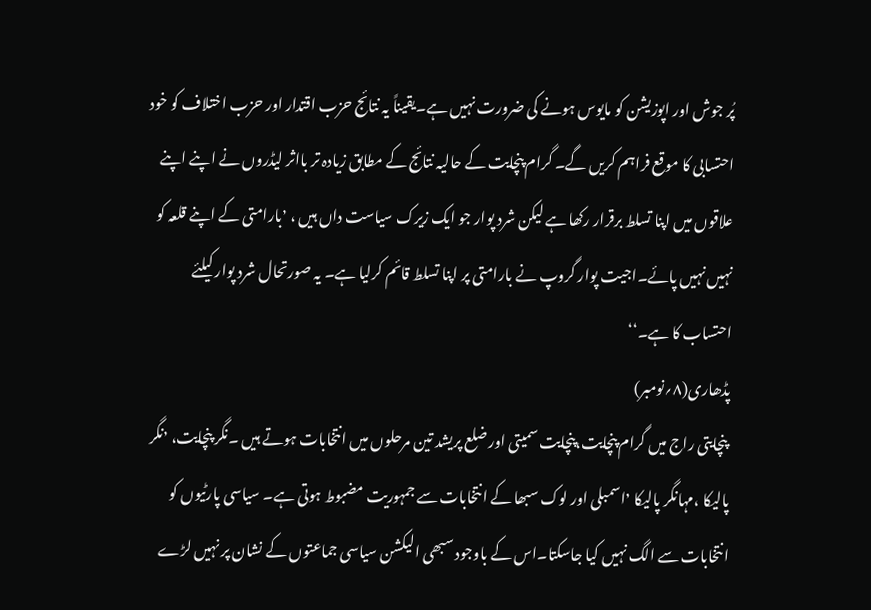پُر جوش اور اپوزیشن کو مایوس ہونے کی ضرورت نہیں ہے۔یقیناً یہ نتائج حزب اقتدار اور حزب اختلاف کو خود احتسابی کا موقع فراہم کریں گے۔ گرام پنچایت کے حالیہ نتائج کے مطابق زیادہ تر بااثر لیڈروں نے اپنے اپنے علاقوں میں اپنا تسلط برقرار رکھا ہے لیکن شرد پوار جو ایک زیرک سیاست داں ہیں ، ٬بارامتی کے اپنے قلعہ کو نہیں نہیں پائے۔اجیت پوار گروپ نے بارامتی پر اپنا تسلط قائم کرلیا ہے۔ یہ صورتحال شرد پوار کیلئے احتساب کا ہے۔‘‘
پڈھاری(۸؍نومبر)
 پنچایتی راج میں گرام پنچایت،پنچایت سمیتی اور ضلع پریشد تین مرحلوں میں انتخابات ہوتے ہیں ۔نگر پنچایت، ٬نگر پالیکا ،مہانگر پالیکا ٬اسمبلی اور لوک سبھا کے انتخابات سے جمہوریت مضبوط ہوتی ہے۔ سیاسی پارٹیوں کو انتخابات سے الگ نہیں کیا جاسکتا۔اس کے باوجود سبھی الیکشن سیاسی جماعتوں کے نشان پر نہیں لڑے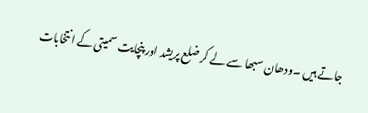جاتے ہیں ۔ودھان سبھا سے لے کر ضلع پریشد اور پنچایت سمیتی کے انتخابات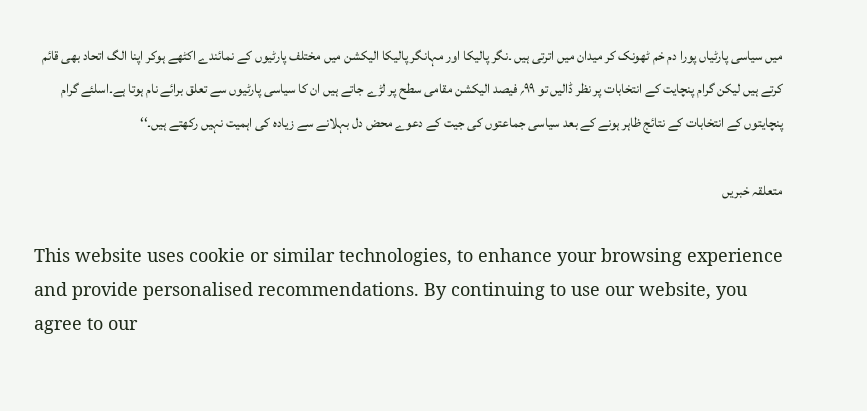میں سیاسی پارٹیاں پورا دم خم ٹھونک کر میدان میں اترتی ہیں ۔نگر پالیکا اور مہانگر پالیکا الیکشن میں مختلف پارٹیوں کے نمائندے اکٹھے ہوکر اپنا الگ اتحاد بھی قائم کرتے ہیں لیکن گرام پنچایت کے انتخابات پر نظر ڈالیں تو ۹۹؍ فیصد الیکشن مقامی سطح پر لڑے جاتے ہیں ان کا سیاسی پارٹیوں سے تعلق برائے نام ہوتا ہے۔اسلئے گرام پنچایتوں کے انتخابات کے نتائج ظاہر ہونے کے بعد سیاسی جماعتوں کی جیت کے دعوے محض دل بہلانے سے زیادہ کی اہمیت نہیں رکھتے ہیں۔‘‘

متعلقہ خبریں

This website uses cookie or similar technologies, to enhance your browsing experience and provide personalised recommendations. By continuing to use our website, you agree to our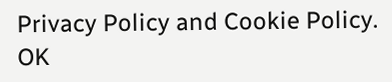Privacy Policy and Cookie Policy. OK